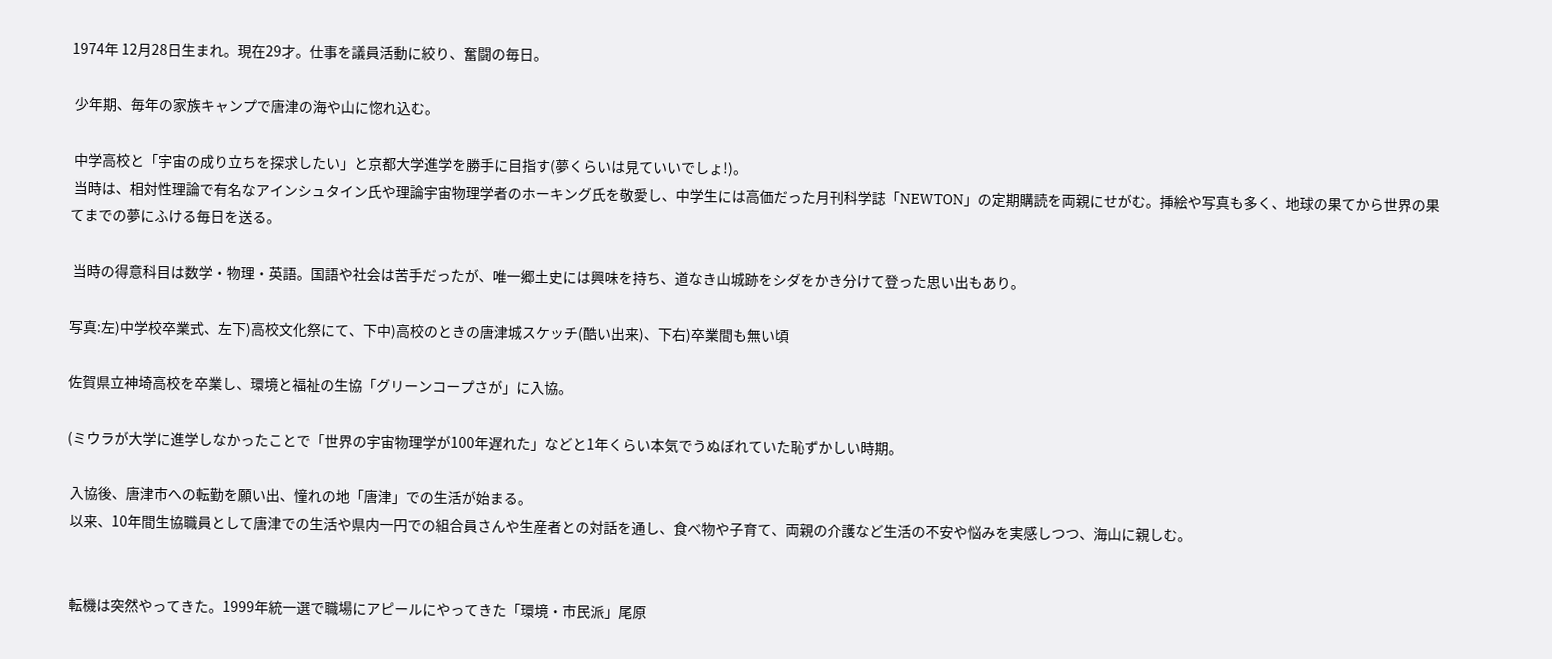1974年 12月28日生まれ。現在29才。仕事を議員活動に絞り、奮闘の毎日。

 少年期、毎年の家族キャンプで唐津の海や山に惚れ込む。

 中学高校と「宇宙の成り立ちを探求したい」と京都大学進学を勝手に目指す(夢くらいは見ていいでしょ!)。
 当時は、相対性理論で有名なアインシュタイン氏や理論宇宙物理学者のホーキング氏を敬愛し、中学生には高価だった月刊科学誌「NEWTON」の定期購読を両親にせがむ。挿絵や写真も多く、地球の果てから世界の果てまでの夢にふける毎日を送る。

 当時の得意科目は数学・物理・英語。国語や社会は苦手だったが、唯一郷土史には興味を持ち、道なき山城跡をシダをかき分けて登った思い出もあり。

写真:左)中学校卒業式、左下)高校文化祭にて、下中)高校のときの唐津城スケッチ(酷い出来)、下右)卒業間も無い頃

佐賀県立神埼高校を卒業し、環境と福祉の生協「グリーンコープさが」に入協。

(ミウラが大学に進学しなかったことで「世界の宇宙物理学が100年遅れた」などと1年くらい本気でうぬぼれていた恥ずかしい時期。

 入協後、唐津市への転勤を願い出、憧れの地「唐津」での生活が始まる。
 以来、10年間生協職員として唐津での生活や県内一円での組合員さんや生産者との対話を通し、食べ物や子育て、両親の介護など生活の不安や悩みを実感しつつ、海山に親しむ。


 転機は突然やってきた。1999年統一選で職場にアピールにやってきた「環境・市民派」尾原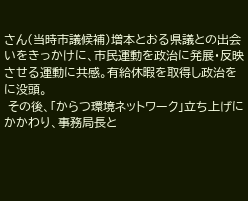さん(当時市議候補)増本とおる県議との出会いをきっかけに、市民運動を政治に発展・反映させる運動に共感。有給休暇を取得し政治をに没頭。
 その後、「からつ環境ネットワーク」立ち上げにかかわり、事務局長と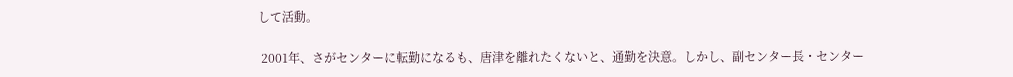して活動。

 2001年、さがセンターに転勤になるも、唐津を離れたくないと、通勤を決意。しかし、副センター長・センター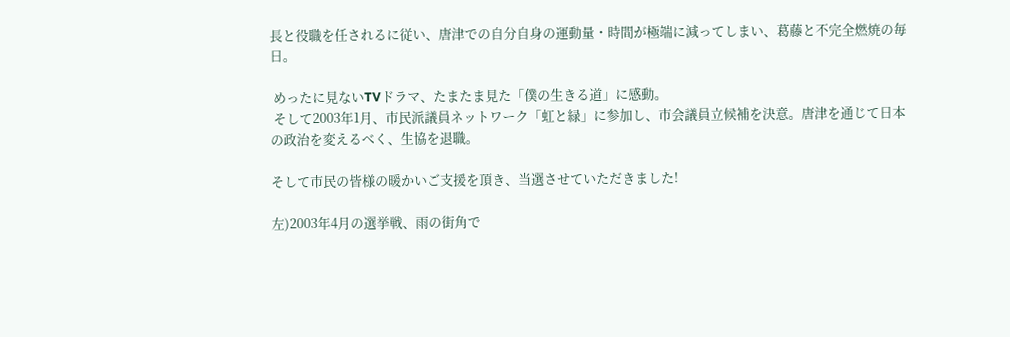長と役職を任されるに従い、唐津での自分自身の運動量・時間が極端に減ってしまい、葛藤と不完全燃焼の毎日。

 めったに見ないTVドラマ、たまたま見た「僕の生きる道」に感動。
 そして2003年1月、市民派議員ネットワーク「虹と緑」に参加し、市会議員立候補を決意。唐津を通じて日本の政治を変えるべく、生協を退職。

そして市民の皆様の暖かいご支援を頂き、当選させていただきました!

左)2003年4月の選挙戦、雨の街角で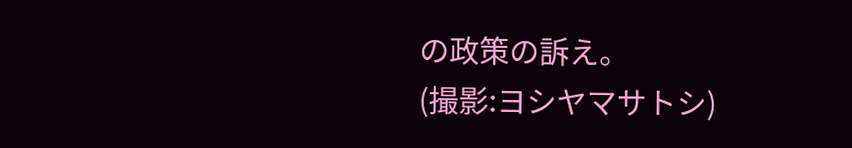の政策の訴え。
(撮影:ヨシヤマサトシ)